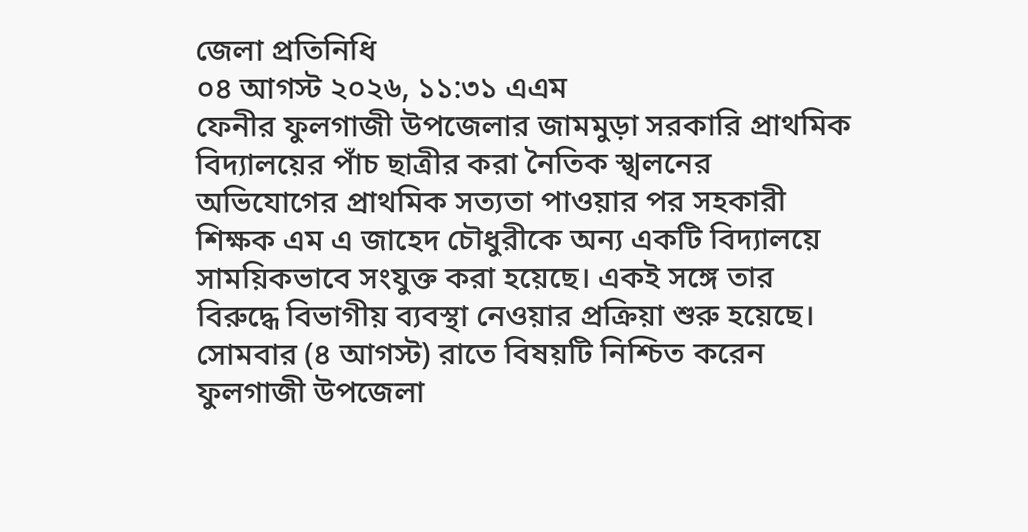জেলা প্রতিনিধি
০৪ আগস্ট ২০২৬, ১১:৩১ এএম
ফেনীর ফুলগাজী উপজেলার জামমুড়া সরকারি প্রাথমিক বিদ্যালয়ের পাঁচ ছাত্রীর করা নৈতিক স্খলনের অভিযোগের প্রাথমিক সত্যতা পাওয়ার পর সহকারী শিক্ষক এম এ জাহেদ চৌধুরীকে অন্য একটি বিদ্যালয়ে সাময়িকভাবে সংযুক্ত করা হয়েছে। একই সঙ্গে তার বিরুদ্ধে বিভাগীয় ব্যবস্থা নেওয়ার প্রক্রিয়া শুরু হয়েছে।
সোমবার (৪ আগস্ট) রাতে বিষয়টি নিশ্চিত করেন ফুলগাজী উপজেলা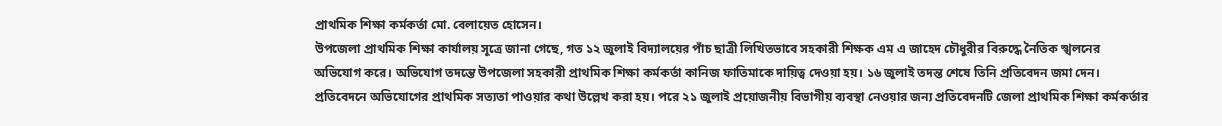প্রাথমিক শিক্ষা কর্মকর্তা মো. বেলায়েত হোসেন।
উপজেলা প্রাথমিক শিক্ষা কার্যালয় সূত্রে জানা গেছে, গত ১২ জুলাই বিদ্যালয়ের পাঁচ ছাত্রী লিখিতভাবে সহকারী শিক্ষক এম এ জাহেদ চৌধুরীর বিরুদ্ধে নৈতিক স্খলনের অভিযোগ করে। অভিযোগ তদন্তে উপজেলা সহকারী প্রাথমিক শিক্ষা কর্মকর্তা কানিজ ফাতিমাকে দায়িত্ব দেওয়া হয়। ১৬ জুলাই তদন্ত শেষে তিনি প্রতিবেদন জমা দেন। প্রতিবেদনে অভিযোগের প্রাথমিক সত্যতা পাওয়ার কথা উল্লেখ করা হয়। পরে ২১ জুলাই প্রয়োজনীয় বিভাগীয় ব্যবস্থা নেওয়ার জন্য প্রতিবেদনটি জেলা প্রাথমিক শিক্ষা কর্মকর্তার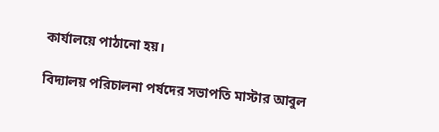কার্যালয়ে পাঠানো হয়।

বিদ্যালয় পরিচালনা পর্ষদের সভাপতি মাস্টার আবুল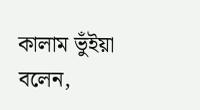কালাম ভুঁইয়া বলেন,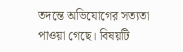তদন্তে অভিযোগের সত্যতা পাওয়া গেছে। বিষয়টি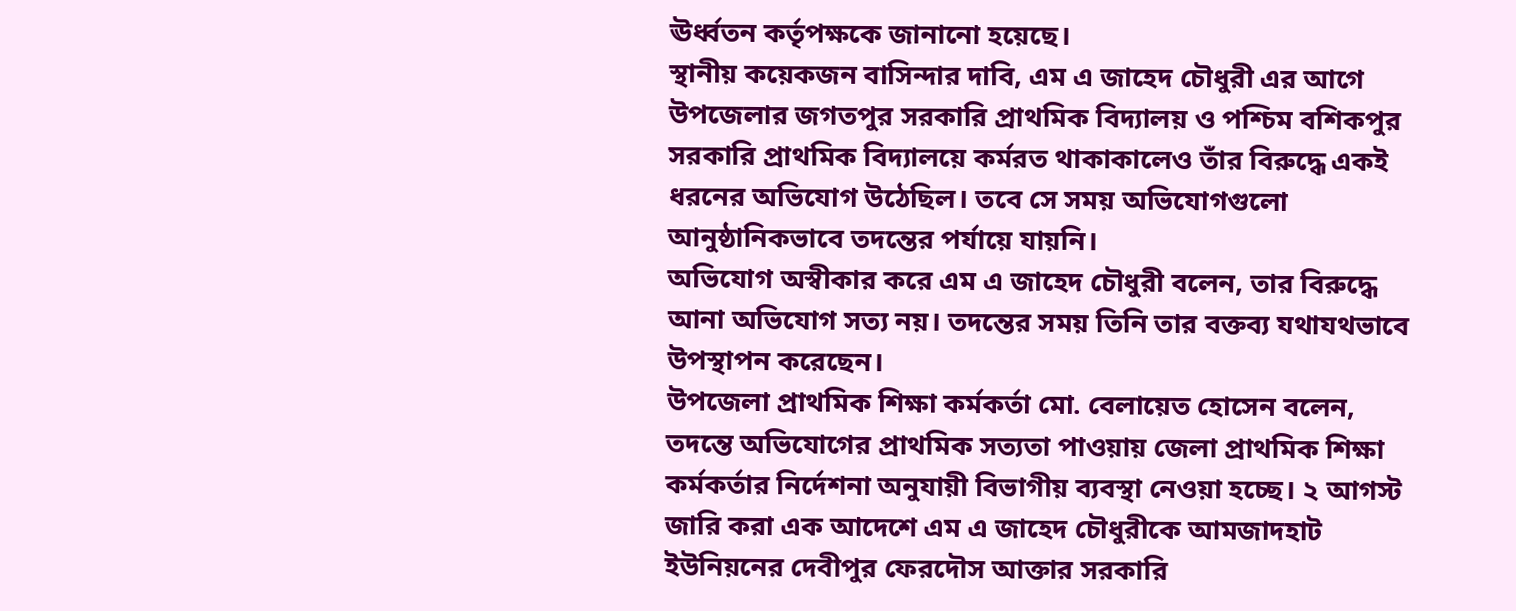ঊর্ধ্বতন কর্তৃপক্ষকে জানানো হয়েছে।
স্থানীয় কয়েকজন বাসিন্দার দাবি, এম এ জাহেদ চৌধুরী এর আগে উপজেলার জগতপুর সরকারি প্রাথমিক বিদ্যালয় ও পশ্চিম বশিকপুর সরকারি প্রাথমিক বিদ্যালয়ে কর্মরত থাকাকালেও তাঁর বিরুদ্ধে একই ধরনের অভিযোগ উঠেছিল। তবে সে সময় অভিযোগগুলো আনুষ্ঠানিকভাবে তদন্তের পর্যায়ে যায়নি।
অভিযোগ অস্বীকার করে এম এ জাহেদ চৌধুরী বলেন, তার বিরুদ্ধে আনা অভিযোগ সত্য নয়। তদন্তের সময় তিনি তার বক্তব্য যথাযথভাবে উপস্থাপন করেছেন।
উপজেলা প্রাথমিক শিক্ষা কর্মকর্তা মো. বেলায়েত হোসেন বলেন, তদন্তে অভিযোগের প্রাথমিক সত্যতা পাওয়ায় জেলা প্রাথমিক শিক্ষা কর্মকর্তার নির্দেশনা অনুযায়ী বিভাগীয় ব্যবস্থা নেওয়া হচ্ছে। ২ আগস্ট জারি করা এক আদেশে এম এ জাহেদ চৌধুরীকে আমজাদহাট ইউনিয়নের দেবীপুর ফেরদৌস আক্তার সরকারি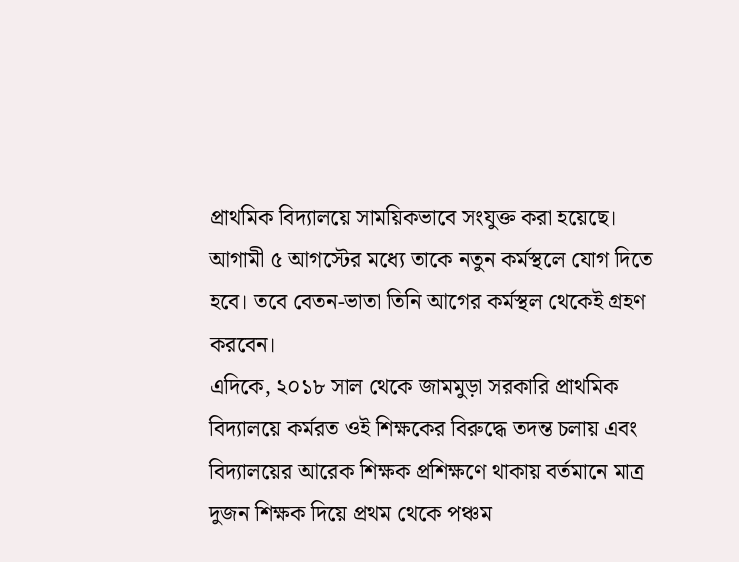প্রাথমিক বিদ্যালয়ে সাময়িকভাবে সংযুক্ত করা হয়েছে। আগামী ৫ আগস্টের মধ্যে তাকে নতুন কর্মস্থলে যোগ দিতে হবে। তবে বেতন-ভাতা তিনি আগের কর্মস্থল থেকেই গ্রহণ করবেন।
এদিকে, ২০১৮ সাল থেকে জামমুড়া সরকারি প্রাথমিক বিদ্যালয়ে কর্মরত ওই শিক্ষকের বিরুদ্ধে তদন্ত চলায় এবং বিদ্যালয়ের আরেক শিক্ষক প্রশিক্ষণে থাকায় বর্তমানে মাত্র দুজন শিক্ষক দিয়ে প্রথম থেকে পঞ্চম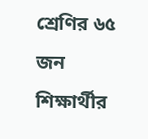শ্রেণির ৬৫ জন শিক্ষার্থীর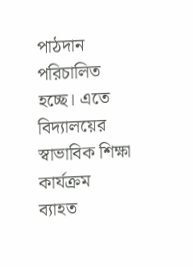পাঠদান পরিচালিত হচ্ছে। এতে বিদ্যালয়ের স্বাভাবিক শিক্ষা কার্যক্রম ব্যাহত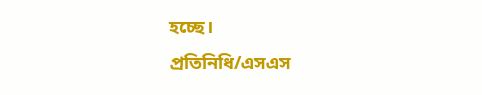হচ্ছে।
প্রতিনিধি/এসএস